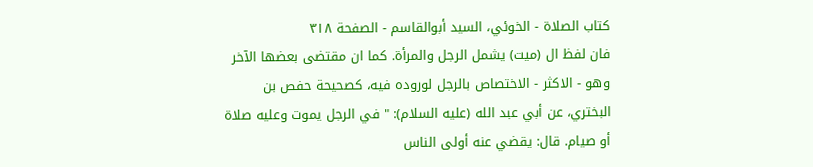كتاب الصلاة - الخوئي، السيد أبوالقاسم - الصفحة ٣١٨
فان لفظ ال (ميت) يشمل الرجل والمرأة. كما ان مقتضى بعضها الآخر وهو - الاكثر - الاختصاص بالرجل لوروده فيه، كصحيحة حفص بن البختري، عن أبي عبد الله (عليه السلام): " في الرجل يموت وعليه صلاة أو صيام. قال: يقضي عنه أولى الناس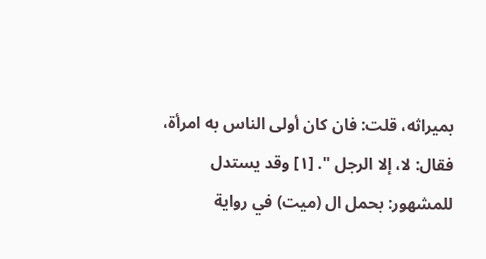بميراثه، قلت: فان كان أولى الناس به امرأة، فقال: لا، إلا الرجل ". [١] وقد يستدل للمشهور: بحمل ال (ميت) في رواية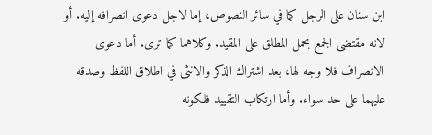ابن سنان على الرجل كما في سائر النصوص، إما لاجل دعوى انصرافه إليه. أو لانه مقتضى الجمع بحمل المطلق على المقيد. وكلاهما كما ترى. أما دعوى الانصراف فلا وجه لها، بعد اشتراك الذكر والانثى في اطلاق اللفظ وصدقه عليهما على حد سواء. وأما ارتكاب التقييد فلكونه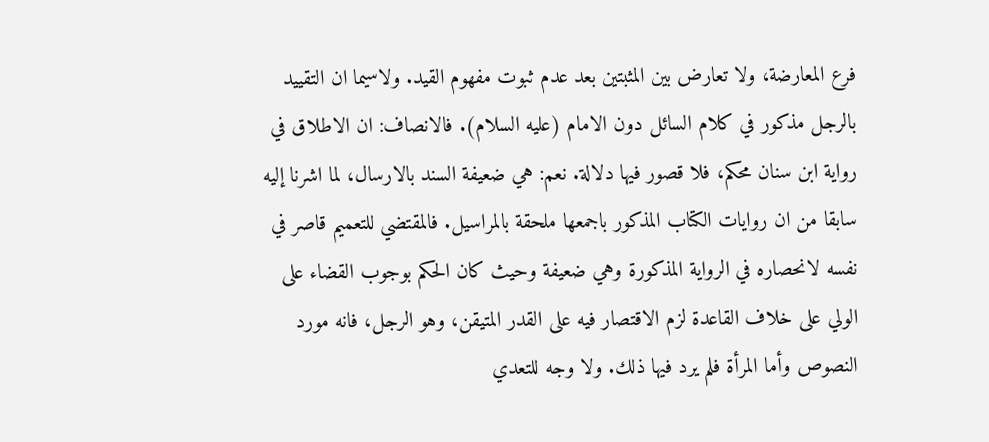فرع المعارضة، ولا تعارض بين المثبتين بعد عدم ثبوت مفهوم القيد. ولاسيما ان التقييد بالرجل مذكور في كلام السائل دون الامام (عليه السلام). فالانصاف: ان الاطلاق في رواية ابن سنان محكم، فلا قصور فيها دلالة. نعم: هي ضعيفة السند بالارسال، لما اشرنا إليه سابقا من ان روايات الكتاب المذكور باجمعها ملحقة بالمراسيل. فالمقتضي للتعميم قاصر في نفسه لانحصاره في الرواية المذكورة وهي ضعيفة وحيث كان الحكم بوجوب القضاء على الولي على خلاف القاعدة لزم الاقتصار فيه على القدر المتيقن، وهو الرجل، فانه مورد النصوص وأما المرأة فلم يرد فيها ذلك. ولا وجه للتعدي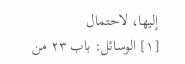إليها، لاحتمال
[١] الوسائل: باب ٢٣ من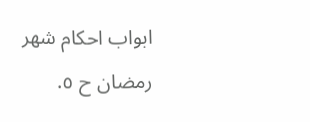ابواب احكام شهر رمضان ح ٥.